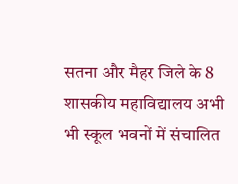सतना और मैहर जिले के 8 शासकीय महाविद्यालय अभी भी स्कूल भवनों में संचालित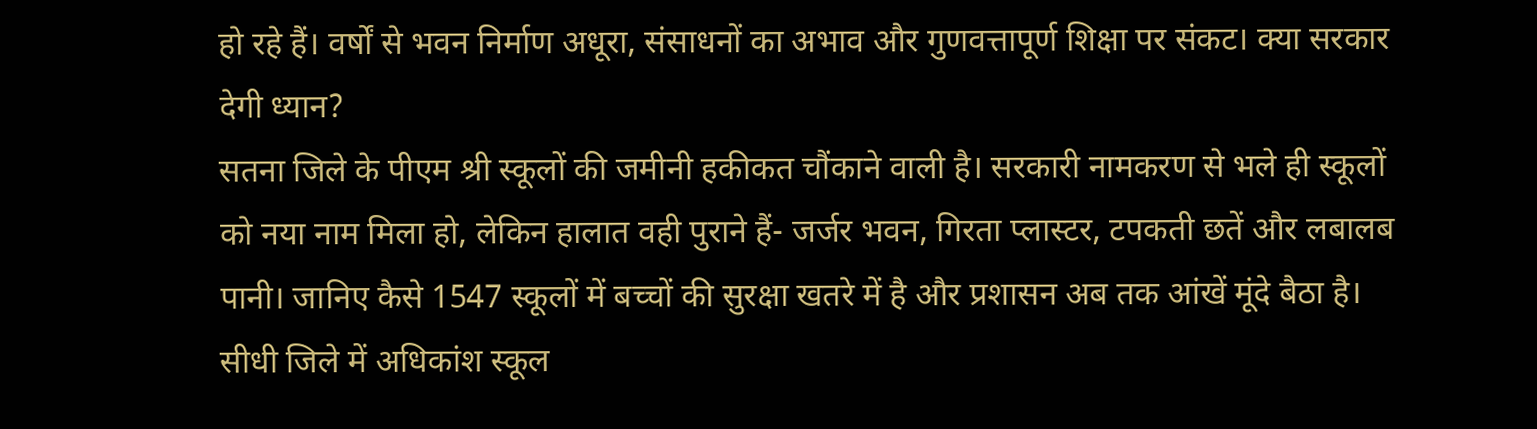हो रहे हैं। वर्षों से भवन निर्माण अधूरा, संसाधनों का अभाव और गुणवत्तापूर्ण शिक्षा पर संकट। क्या सरकार देगी ध्यान?
सतना जिले के पीएम श्री स्कूलों की जमीनी हकीकत चौंकाने वाली है। सरकारी नामकरण से भले ही स्कूलों को नया नाम मिला हो, लेकिन हालात वही पुराने हैं- जर्जर भवन, गिरता प्लास्टर, टपकती छतें और लबालब पानी। जानिए कैसे 1547 स्कूलों में बच्चों की सुरक्षा खतरे में है और प्रशासन अब तक आंखें मूंदे बैठा है।
सीधी जिले में अधिकांश स्कूल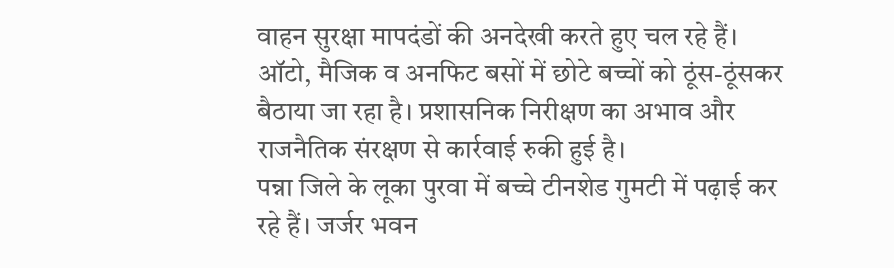वाहन सुरक्षा मापदंडों की अनदेखी करते हुए चल रहे हैं। ऑटो, मैजिक व अनफिट बसों में छोटे बच्चों को ठूंस-ठूंसकर बैठाया जा रहा है। प्रशासनिक निरीक्षण का अभाव और राजनैतिक संरक्षण से कार्रवाई रुकी हुई है।
पन्ना जिले के लूका पुरवा में बच्चे टीनशेड गुमटी में पढ़ाई कर रहे हैं। जर्जर भवन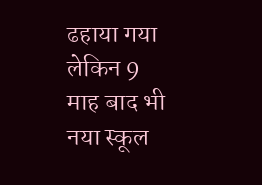ढहाया गया लेकिन 9 माह बाद भी नया स्कूल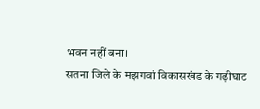भवन नहीं बना।
सतना जिले के मझगवां विकासखंड के गढ़ीघाट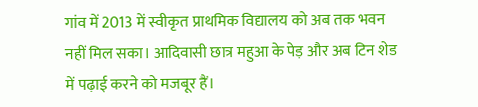गांव में 2013 में स्वीकृत प्राथमिक विद्यालय को अब तक भवन नहीं मिल सका। आदिवासी छात्र महुआ के पेड़ और अब टिन शेड में पढ़ाई करने को मजबूर हैं।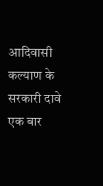आदिवासी कल्याण के सरकारी दावे एक बार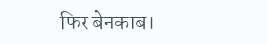फिर बेनकाब।